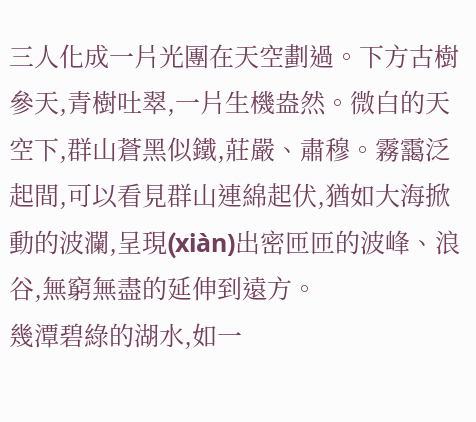三人化成一片光團在天空劃過。下方古樹參天,青樹吐翠,一片生機盎然。微白的天空下,群山蒼黑似鐵,莊嚴、肅穆。霧靄泛起間,可以看見群山連綿起伏,猶如大海掀動的波瀾,呈現(xiàn)出密匝匝的波峰、浪谷,無窮無盡的延伸到遠方。
幾潭碧綠的湖水,如一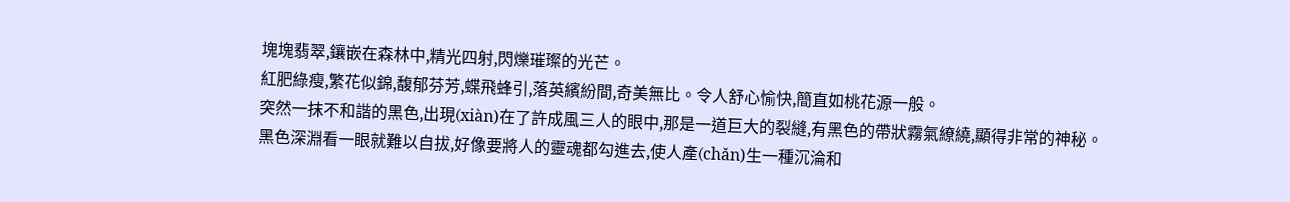塊塊翡翠,鑲嵌在森林中,精光四射,閃爍璀璨的光芒。
紅肥綠瘦,繁花似錦,馥郁芬芳,蝶飛蜂引,落英繽紛間,奇美無比。令人舒心愉快,簡直如桃花源一般。
突然一抹不和諧的黑色,出現(xiàn)在了許成風三人的眼中,那是一道巨大的裂縫,有黑色的帶狀霧氣繚繞,顯得非常的神秘。
黑色深淵看一眼就難以自拔,好像要將人的靈魂都勾進去,使人產(chǎn)生一種沉淪和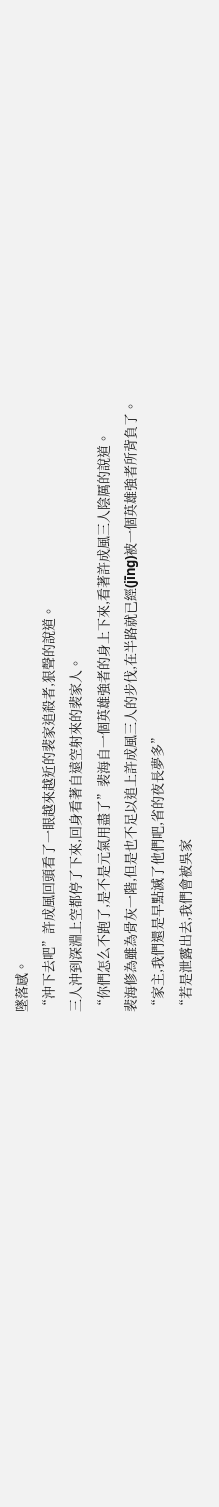墜落感。
“沖下去吧”許成風回頭看了一眼越來越近的裴家追殺者,狠聲的說道。
三人沖到深淵上空都停了下來,回身看著自遠空射來的裴家人。
“你們怎么不跑了,是不是元氣用盡了”裴海自一個英雄強者的身上下來,看著許成風三人陰厲的說道。
裴海修為雖為骨灰一階,但是也不足以追上許成風三人的步伐,在半路就已經(jīng)被一個英雄強者所背負了。
“家主,我們還是早點滅了他們吧,省的夜長夢多”
“若是泄露出去,我們會被吳家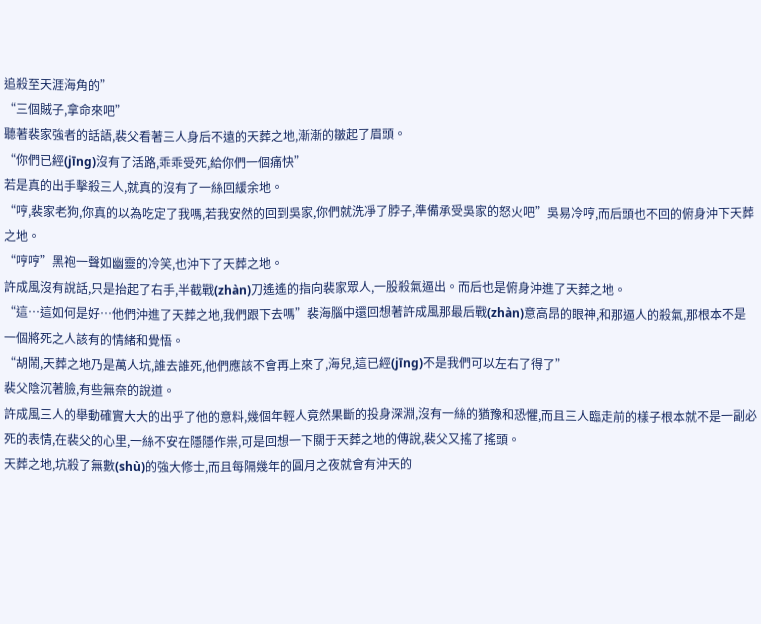追殺至天涯海角的”
“三個賊子,拿命來吧”
聽著裴家強者的話語,裴父看著三人身后不遠的天葬之地,漸漸的皺起了眉頭。
“你們已經(jīng)沒有了活路,乖乖受死,給你們一個痛快”
若是真的出手擊殺三人,就真的沒有了一絲回緩余地。
“哼,裴家老狗,你真的以為吃定了我嗎,若我安然的回到吳家,你們就洗凈了脖子,準備承受吳家的怒火吧”吳易冷哼,而后頭也不回的俯身沖下天葬之地。
“哼哼”黑袍一聲如幽靈的冷笑,也沖下了天葬之地。
許成風沒有說話,只是抬起了右手,半截戰(zhàn)刀遙遙的指向裴家眾人,一股殺氣逼出。而后也是俯身沖進了天葬之地。
“這…這如何是好…他們沖進了天葬之地,我們跟下去嗎”裴海腦中還回想著許成風那最后戰(zhàn)意高昂的眼神,和那逼人的殺氣,那根本不是一個將死之人該有的情緒和覺悟。
“胡鬧,天葬之地乃是萬人坑,誰去誰死,他們應該不會再上來了,海兒,這已經(jīng)不是我們可以左右了得了”
裴父陰沉著臉,有些無奈的說道。
許成風三人的舉動確實大大的出乎了他的意料,幾個年輕人竟然果斷的投身深淵,沒有一絲的猶豫和恐懼,而且三人臨走前的樣子根本就不是一副必死的表情,在裴父的心里,一絲不安在隱隱作祟,可是回想一下關于天葬之地的傳說,裴父又搖了搖頭。
天葬之地,坑殺了無數(shù)的強大修士,而且每隔幾年的圓月之夜就會有沖天的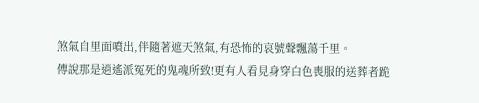煞氣自里面噴出,伴隨著遮天煞氣,有恐怖的哀號聲飄蕩千里。
傳說那是逍遙派冤死的鬼魂所致!更有人看見身穿白色喪服的送葬者跪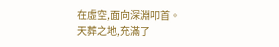在虛空,面向深淵叩首。
天葬之地,充滿了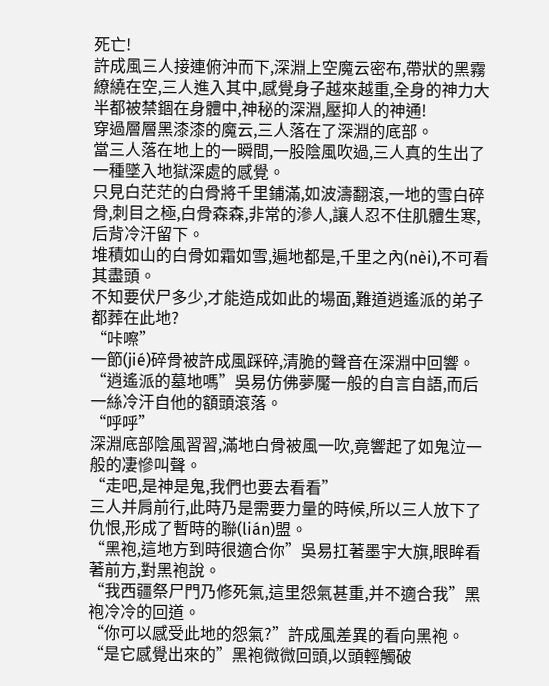死亡!
許成風三人接連俯沖而下,深淵上空魔云密布,帶狀的黑霧繚繞在空,三人進入其中,感覺身子越來越重,全身的神力大半都被禁錮在身體中,神秘的深淵,壓抑人的神通!
穿過層層黑漆漆的魔云,三人落在了深淵的底部。
當三人落在地上的一瞬間,一股陰風吹過,三人真的生出了一種墜入地獄深處的感覺。
只見白茫茫的白骨將千里鋪滿,如波濤翻滾,一地的雪白碎骨,刺目之極,白骨森森,非常的滲人,讓人忍不住肌體生寒,后背冷汗留下。
堆積如山的白骨如霜如雪,遍地都是,千里之內(nèi),不可看其盡頭。
不知要伏尸多少,才能造成如此的場面,難道逍遙派的弟子都葬在此地?
“咔嚓”
一節(jié)碎骨被許成風踩碎,清脆的聲音在深淵中回響。
“逍遙派的墓地嗎”吳易仿佛夢魘一般的自言自語,而后一絲冷汗自他的額頭滾落。
“呼呼”
深淵底部陰風習習,滿地白骨被風一吹,竟響起了如鬼泣一般的凄慘叫聲。
“走吧,是神是鬼,我們也要去看看”
三人并肩前行,此時乃是需要力量的時候,所以三人放下了仇恨,形成了暫時的聯(lián)盟。
“黑袍,這地方到時很適合你”吳易扛著墨宇大旗,眼眸看著前方,對黑袍說。
“我西疆祭尸門乃修死氣,這里怨氣甚重,并不適合我”黑袍冷冷的回道。
“你可以感受此地的怨氣?”許成風差異的看向黑袍。
“是它感覺出來的”黑袍微微回頭,以頭輕觸破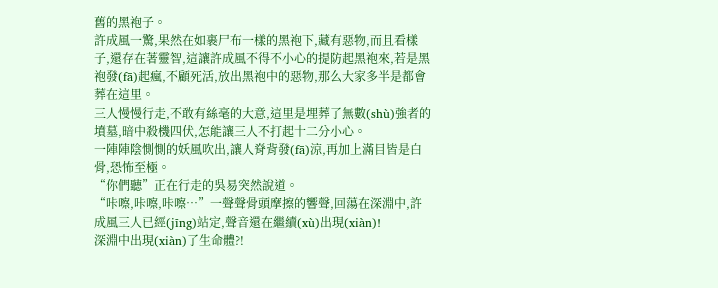舊的黑袍子。
許成風一驚,果然在如裹尸布一樣的黑袍下,藏有惡物,而且看樣子,還存在著靈智,這讓許成風不得不小心的提防起黑袍來,若是黑袍發(fā)起瘋,不顧死活,放出黑袍中的惡物,那么大家多半是都會葬在這里。
三人慢慢行走,不敢有絲毫的大意,這里是埋葬了無數(shù)強者的墳墓,暗中殺機四伏,怎能讓三人不打起十二分小心。
一陣陣陰惻惻的妖風吹出,讓人脊背發(fā)涼,再加上滿目皆是白骨,恐怖至極。
“你們聽”正在行走的吳易突然說道。
“咔嚓,咔嚓,咔嚓…”一聲聲骨頭摩擦的響聲,回蕩在深淵中,許成風三人已經(jīng)站定,聲音還在繼續(xù)出現(xiàn)!
深淵中出現(xiàn)了生命體?!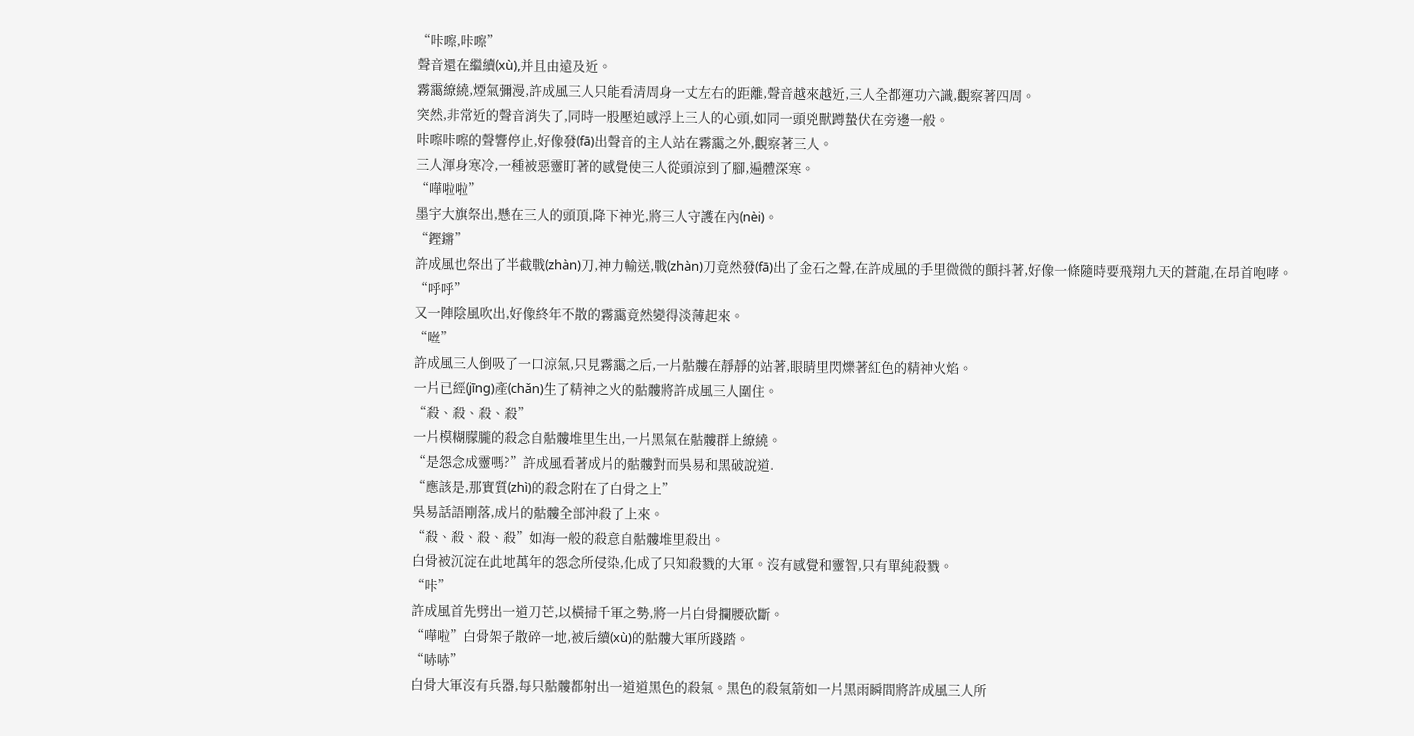“咔嚓,咔嚓”
聲音還在繼續(xù),并且由遠及近。
霧靄繚繞,煙氣彌漫,許成風三人只能看清周身一丈左右的距離,聲音越來越近,三人全都運功六識,觀察著四周。
突然,非常近的聲音消失了,同時一股壓迫感浮上三人的心頭,如同一頭兇獸蹲蟄伏在旁邊一般。
咔嚓咔嚓的聲響停止,好像發(fā)出聲音的主人站在霧靄之外,觀察著三人。
三人渾身寒冷,一種被惡靈盯著的感覺使三人從頭涼到了腳,遍體深寒。
“嘩啦啦”
墨宇大旗祭出,懸在三人的頭頂,降下神光,將三人守護在內(nèi)。
“鏗鏘”
許成風也祭出了半截戰(zhàn)刀,神力輸送,戰(zhàn)刀竟然發(fā)出了金石之聲,在許成風的手里微微的顫抖著,好像一條隨時要飛翔九天的蒼龍,在昂首咆哮。
“呼呼”
又一陣陰風吹出,好像終年不散的霧靄竟然變得淡薄起來。
“咝”
許成風三人倒吸了一口涼氣,只見霧靄之后,一片骷髏在靜靜的站著,眼睛里閃爍著紅色的精神火焰。
一片已經(jīng)產(chǎn)生了精神之火的骷髏將許成風三人圍住。
“殺、殺、殺、殺”
一片模糊朦朧的殺念自骷髏堆里生出,一片黑氣在骷髏群上繚繞。
“是怨念成靈嗎?”許成風看著成片的骷髏對而吳易和黑破說道.
“應該是,那實質(zhì)的殺念附在了白骨之上”
吳易話語剛落,成片的骷髏全部沖殺了上來。
“殺、殺、殺、殺”如海一般的殺意自骷髏堆里殺出。
白骨被沉淀在此地萬年的怨念所侵染,化成了只知殺戮的大軍。沒有感覺和靈智,只有單純殺戮。
“咔”
許成風首先劈出一道刀芒,以橫掃千軍之勢,將一片白骨攔腰砍斷。
“嘩啦”白骨架子散碎一地,被后續(xù)的骷髏大軍所踐踏。
“哧哧”
白骨大軍沒有兵器,每只骷髏都射出一道道黑色的殺氣。黑色的殺氣箭如一片黑雨瞬間將許成風三人所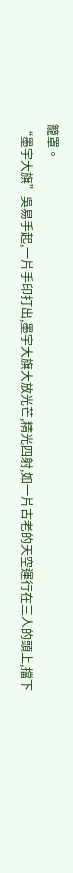籠罩。
“墨宇大旗”吳易手起,一片手印打出,墨宇大旗大放光芒,精光四射,如一片古老的天空運行在三人的頭上,擋下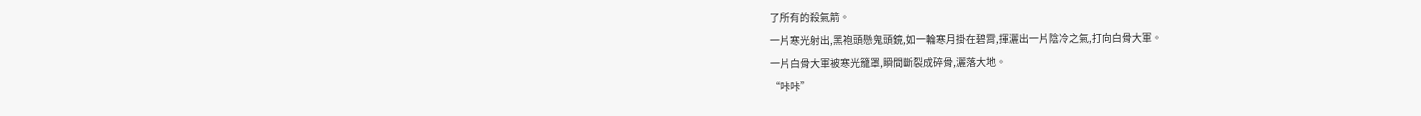了所有的殺氣箭。
一片寒光射出,黑袍頭懸鬼頭鏡,如一輪寒月掛在碧霄,揮灑出一片陰冷之氣,打向白骨大軍。
一片白骨大軍被寒光籠罩,瞬間斷裂成碎骨,灑落大地。
“咔咔”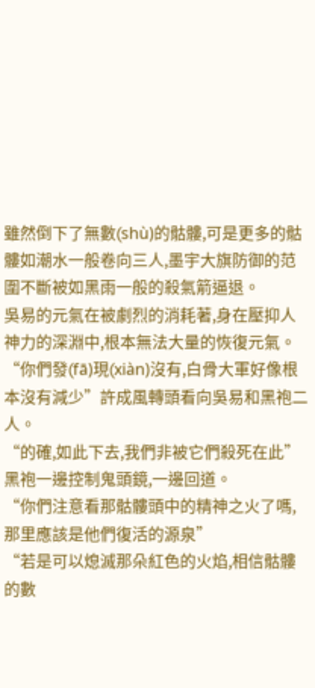雖然倒下了無數(shù)的骷髏,可是更多的骷髏如潮水一般卷向三人,墨宇大旗防御的范圍不斷被如黑雨一般的殺氣箭逼退。
吳易的元氣在被劇烈的消耗著,身在壓抑人神力的深淵中,根本無法大量的恢復元氣。
“你們發(fā)現(xiàn)沒有,白骨大軍好像根本沒有減少”許成風轉頭看向吳易和黑袍二人。
“的確,如此下去,我們非被它們殺死在此”黑袍一邊控制鬼頭鏡,一邊回道。
“你們注意看那骷髏頭中的精神之火了嗎,那里應該是他們復活的源泉”
“若是可以熄滅那朵紅色的火焰,相信骷髏的數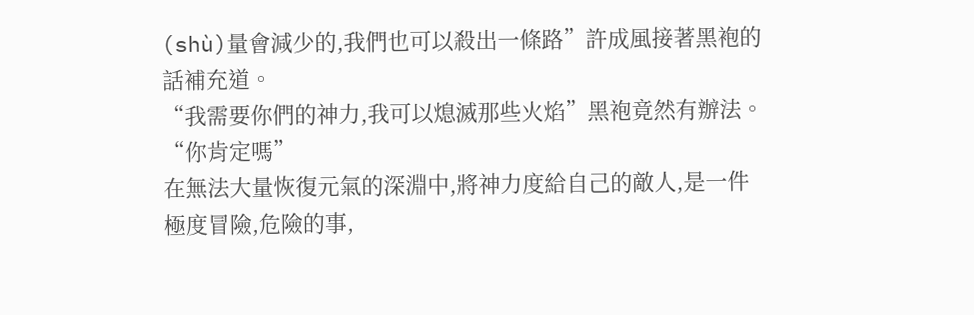(shù)量會減少的,我們也可以殺出一條路”許成風接著黑袍的話補充道。
“我需要你們的神力,我可以熄滅那些火焰”黑袍竟然有辦法。
“你肯定嗎”
在無法大量恢復元氣的深淵中,將神力度給自己的敵人,是一件極度冒險,危險的事,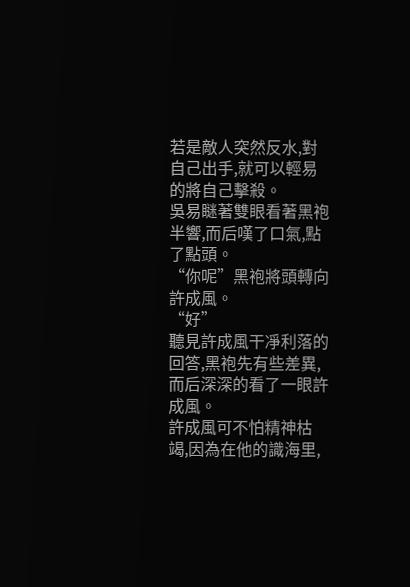若是敵人突然反水,對自己出手,就可以輕易的將自己擊殺。
吳易瞇著雙眼看著黑袍半響,而后嘆了口氣,點了點頭。
“你呢”黑袍將頭轉向許成風。
“好”
聽見許成風干凈利落的回答,黑袍先有些差異,而后深深的看了一眼許成風。
許成風可不怕精神枯竭,因為在他的識海里,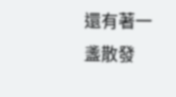還有著一盞散發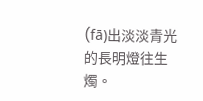(fā)出淡淡青光的長明燈往生燭。